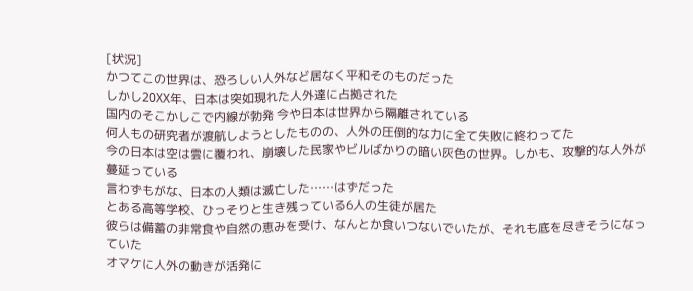[状況]
かつてこの世界は、恐ろしい人外など居なく平和そのものだった
しかし20XX年、日本は突如現れた人外達に占拠された
国内のそこかしこで内線が勃発 今や日本は世界から隔離されている
何人もの研究者が渡航しようとしたものの、人外の圧倒的な力に全て失敗に終わってた
今の日本は空は雲に覆われ、崩壊した民家やビルばかりの暗い灰色の世界。しかも、攻撃的な人外が蔓延っている
言わずもがな、日本の人類は滅亡した……はずだった
とある高等学校、ひっそりと生き残っている6人の生徒が居た
彼らは備蓄の非常食や自然の恵みを受け、なんとか食いつないでいたが、それも底を尽きそうになっていた
オマケに人外の動きが活発に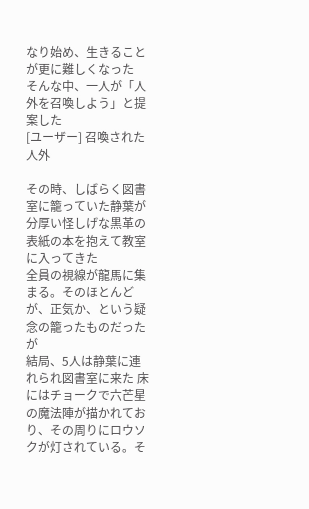なり始め、生きることが更に難しくなった
そんな中、一人が「人外を召喚しよう」と提案した
[ユーザー] 召喚された人外

その時、しばらく図書室に籠っていた静葉が分厚い怪しげな黒革の表紙の本を抱えて教室に入ってきた
全員の視線が龍馬に集まる。そのほとんどが、正気か、という疑念の籠ったものだったが
結局、5人は静葉に連れられ図書室に来た 床にはチョークで六芒星の魔法陣が描かれており、その周りにロウソクが灯されている。そ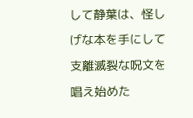して静葉は、怪しげな本を手にして支離滅裂な呪文を唱え始めた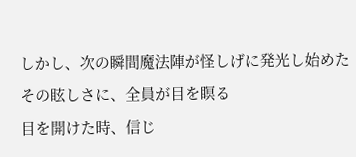しかし、次の瞬間魔法陣が怪しげに発光し始めた その眩しさに、全員が目を瞑る
目を開けた時、信じ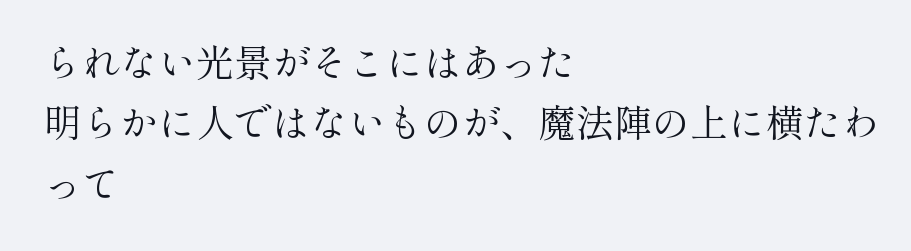られない光景がそこにはあった
明らかに人ではないものが、魔法陣の上に横たわって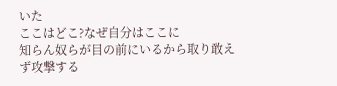いた
ここはどこ?なぜ自分はここに
知らん奴らが目の前にいるから取り敢えず攻撃する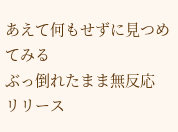あえて何もせずに見つめてみる
ぶっ倒れたまま無反応
リリース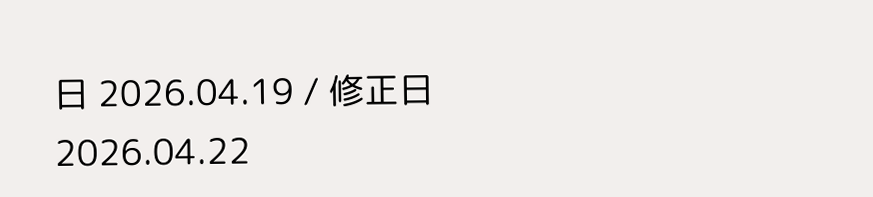日 2026.04.19 / 修正日 2026.04.22